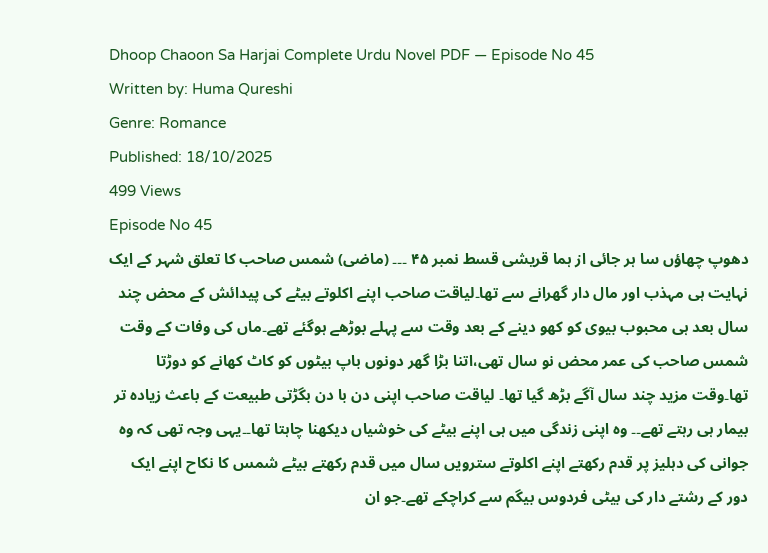Dhoop Chaoon Sa Harjai Complete Urdu Novel PDF — Episode No 45
Written by: Huma Qureshi
Genre: Romance
Published: 18/10/2025
499 Views
Episode No 45
دھوپ چھاؤں سا ہر جائی از ہما قریشی قسط نمبر ۴۵ ۔۔۔ (ماضی) شمس صاحب کا تعلق شہر کے ایک نہایت ہی مہذب اور مال دار گھرانے سے تھا۔لیاقت صاحب اپنے اکلوتے بیٹے کی پیدائش کے محض چند سال بعد ہی محبوب بیوی کو کھو دینے کے بعد وقت سے پہلے بوڑھے ہوگئے تھے۔ماں کی وفات کے وقت شمس صاحب کی عمر محض نو سال تھی،اتنا بڑا گھر دونوں باپ بیٹوں کو کاٹ کھانے کو دوڑتا تھا۔وقت مزید چند سال آگے بڑھ گیا تھا۔ لیاقت صاحب اپنی دن با دن بگڑتی طبیعت کے باعث زیادہ تر بیمار ہی رہتے تھے۔۔ وہ اپنی زندگی میں ہی اپنے بیٹے کی خوشیاں دیکھنا چاہتا تھا۔۔یہی وجہ تھی کہ وہ جوانی کی دہلیز پر قدم رکھتے اپنے اکلوتے سترویں سال میں قدم رکھتے بیٹے شمس کا نکاح اپنے ایک دور کے رشتے دار کی بیٹی فردوس بیگم سے کراچکے تھے۔جو ان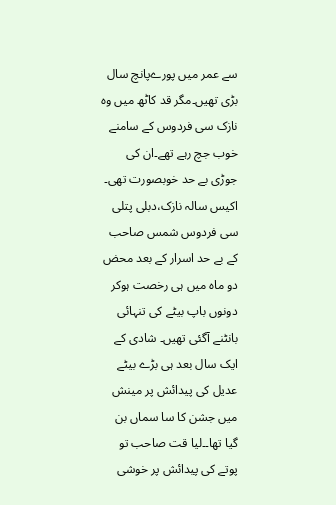سے عمر میں پورےپانچ سال بڑی تھیں۔مگر قد کاٹھ میں وہ نازک سی فردوس کے سامنے خوب جچ رہے تھے۔ان کی جوڑی بے حد خوبصورت تھی۔ اکیس سالہ نازک،دبلی پتلی سی فردوس شمس صاحب کے بے حد اسرار کے بعد محض دو ماہ میں ہی رخصت ہوکر دونوں باپ بیٹے کی تنہائی بانٹنے آگئی تھیں۔ شادی کے ایک سال بعد ہی بڑے بیٹے عدیل کی پیدائش پر مینش میں جشن کا سا سماں بن گیا تھا۔۔لیا قت صاحب تو پوتے کی پیدائش پر خوشی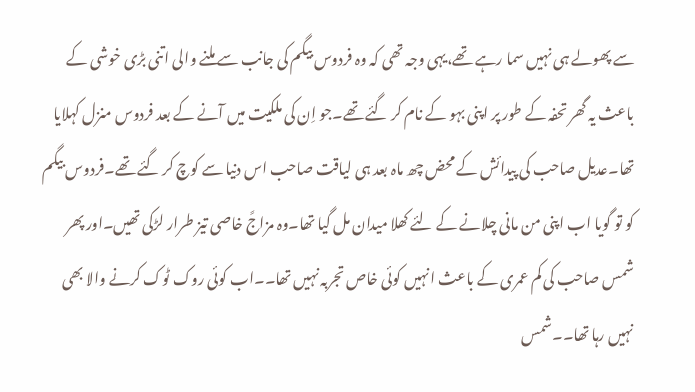سے پھولے ہی نہیں سما رہے تھے،یہی وجہ تھی کہ وہ فردوس بیگم کی جانب سے ملنے والی اتنی بڑی خوشی کے باعث یہ گھر تحفہ کے طور پر اپنی بہو کے نام کر گئے تھے۔جو اِن کی ملکیت میں آنے کے بعد فردوس منزل کہلایا تھا۔عدیل صاحب کی پیدائش کے محض چھ ماہ بعد ہی لیاقت صاحب اس دنیا سے کوچ کر گئے تھے۔فردوس بیگم کو تو گویا اب اپنی من مانی چلانے کے لئے کھلا میدان مل گیا تھا۔وہ مزاجً خاصی تیز طرار لڑکی تھیں۔اور پھر شمس صاحب کی کم عمری کے باعث انہیں کوئی خاص تجربہ نہیں تھا۔۔اب کوئی روک ٹوک کرنے والا بھی نہیں رہا تھا۔۔شمس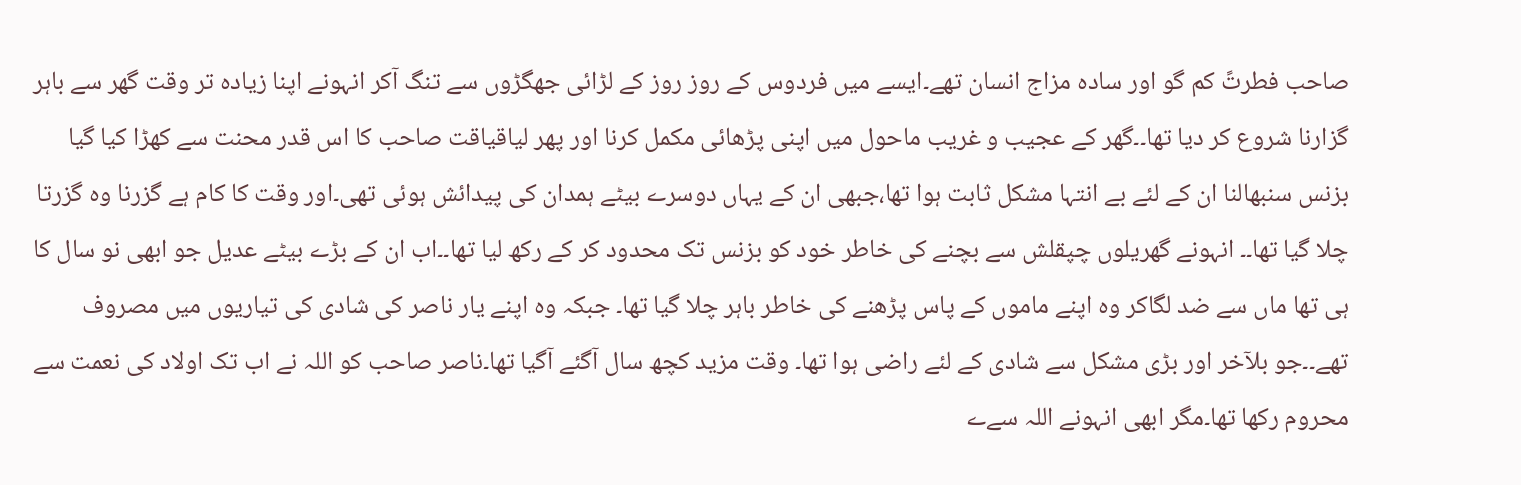صاحب فطرتً کم گو اور سادہ مزاج انسان تھے۔ایسے میں فردوس کے روز روز کے لڑائی جھگڑوں سے تنگ آکر انہونے اپنا زیادہ تر وقت گھر سے باہر گزارنا شروع کر دیا تھا۔۔گھر کے عجیب و غریب ماحول میں اپنی پڑھائی مکمل کرنا اور پھر لیاقیاقت صاحب کا اس قدر محنت سے کھڑا کیا گیا بزنس سنبھالنا ان کے لئے بے انتہا مشکل ثابت ہوا تھا،جبھی ان کے یہاں دوسرے بیٹے ہمدان کی پیدائش ہوئی تھی۔اور وقت کا کام ہے گزرنا وہ گزرتا چلا گیا تھا۔۔ انہونے گھریلوں چپقلش سے بچنے کی خاطر خود کو بزنس تک محدود کر کے رکھ لیا تھا۔۔اب ان کے بڑے بیٹے عدیل جو ابھی نو سال کا ہی تھا ماں سے ضد لگاکر وہ اپنے ماموں کے پاس پڑھنے کی خاطر باہر چلا گیا تھا۔ جبکہ وہ اپنے یار ناصر کی شادی کی تیاریوں میں مصروف تھے۔۔جو بلآخر اور بڑی مشکل سے شادی کے لئے راضی ہوا تھا۔ وقت مزید کچھ سال آگئے آگیا تھا۔ناصر صاحب کو اللہ نے اب تک اولاد کی نعمت سے محروم رکھا تھا۔مگر ابھی انہونے اللہ سےے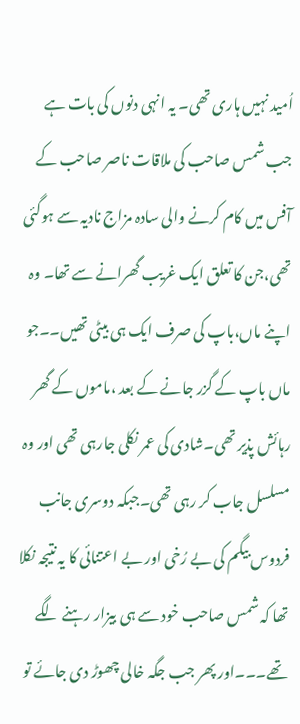اُمید نہیں ہاری تھی۔ یہ انہی دنوں کی بات ہے جب شمس صاحب کی ملاقات ناصر صاحب کے آفس میں کام کرنے والی سادہ مزاج نادیہ سے ہوگئی تھی،جن کا تعلق ایک غریب گھرانے سے تھا۔ وہ اپنے ماں،باپ کی صرف ایک ہی بیٹی تھیں۔۔جو ماں باپ کے گزر جانے کے بعد ،ماموں کے گھر رہائش پذیر تھی۔شادی کی عمر نکلی جارہی تھی اور وہ مسلسل جاب کر رہی تھی۔جبکہ دوسری جانب فردوس بیگم کی بے رُخی اور بے اعتنائی کا یہ نتیجہ نکلا تھا کہ شمس صاحب خود سے ہی بیزار رہنے لگے تھے۔۔۔اور پھر جب جگہ خالی چھوڑ دی جائے تو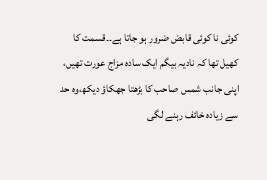کوئی نا کوئی قابض ضرور ہو جاتا ہے۔۔قسمت کا کھیل تھا کہ نادیہ بیگم ایک سادہ مزاج عورت تھیں، اپنی جانب شمس صاحب کا بڑھتا جھکاؤ دیکھ،وہ حد سے زیادہ خائف رہنے لگی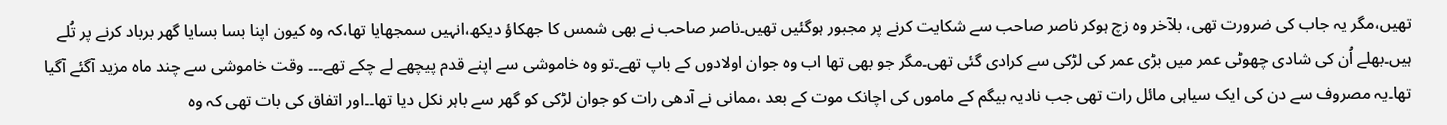تھیں،مگر یہ جاب کی ضرورت تھی، بلآخر وہ زچ ہوکر ناصر صاحب سے شکایت کرنے پر مجبور ہوگئیں تھیں۔ناصر صاحب نے بھی شمس کا جھکاؤ دیکھ،انہیں سمجھایا تھا،کہ وہ کیون اپنا بسا بسایا گھر برباد کرنے پر تُلے ہیں۔بھلے اُن کی شادی چھوٹی عمر میں بڑی عمر کی لڑکی سے کرادی گئی تھی۔مگر جو بھی تھا اب وہ جوان اولادوں کے باپ تھے۔تو وہ خاموشی سے اپنے قدم پیچھے لے چکے تھے۔۔۔ وقت خاموشی سے چند ماہ مزید آگئے آگیا تھا۔یہ مصروف سے دن کی ایک سیاہی مائل رات تھی جب نادیہ بیگم کے ماموں کی اچانک موت کے بعد ،ممانی نے آدھی رات کو جوان لڑکی کو گھر سے باہر نکل دیا تھا۔۔اور اتفاق کی بات تھی کہ وہ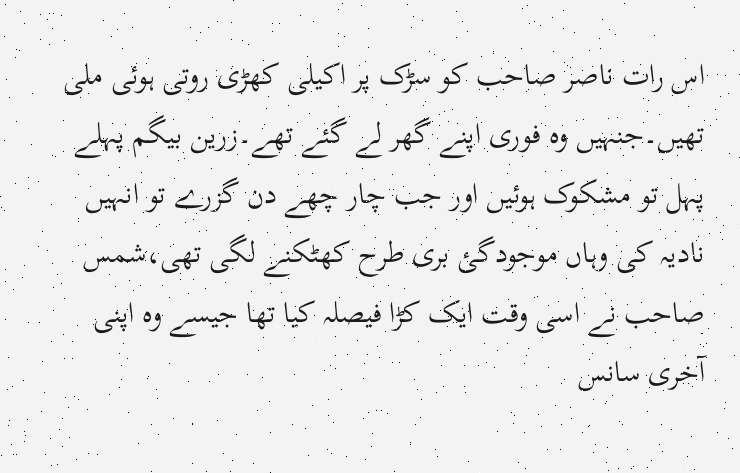اس رات ناصر صاحب کو سڑک پر اکیلی کھڑی روتی ہوئی ملی تھیں۔جنہیں وہ فوری اپنے گھر لے گئے تھے۔زرین بیگم پہلے پہل تو مشکوک ہوئیں اور جب چار چھے دن گزرے تو انہیں نادیہ کی وہاں موجودگئ بری طرح کھٹکنے لگی تھی،شمس صاحب نے اسی وقت ایک کڑا فیصلہ کیا تھا جیسے وہ اپنی آخری سانس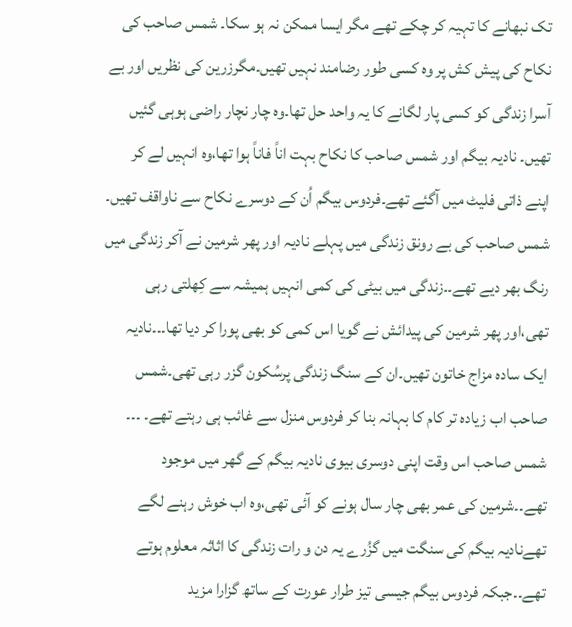تک نبھانے کا تہیہ کر چکے تھے مگر ایسا ممکن نہ ہو سکا۔ شمس صاحب کی نکاح کی پیش کش پر وہ کسی طور رضامند نہیں تھیں۔مگرزرین کی نظریں اور بے آسرا زندگی کو کسی پار لگانے کا یہ واحد حل تھا۔وہ چار نچار راضی ہوہی گئیں تھیں۔ نادیہ بیگم اور شمس صاحب کا نکاح بہت اناً فاناً ہوا تھا،وہ انہیں لے کر اپنے ذاتی فلیٹ میں آگئے تھے۔فردوس بیگم اُن کے دوسرے نکاح سے ناواقف تھیں۔ شمس صاحب کی بے رونق زندگی میں پہلے نادیہ اور پھر شرمین نے آکر زندگی میں رنگ بھر دیے تھے۔۔زندگی میں بیٹی کی کمی انہیں ہمیشہ سے کِھلتی رہی تھی،اور پھر شرمین کی پیدائش نے گویا اس کمی کو بھی پورا کر دیا تھا۔۔۔نادیہ ایک سادہ مزاج خاتون تھیں۔ان کے سنگ زندگی پرسُکون گزر رہی تھی۔شمس صاحب اب زیادہ تر کام کا بہانہ بنا کر فردوس منزل سے غائب ہی رہتے تھے۔ ۔۔۔ شمس صاحب اس وقت اپنی دوسری بیوی نادیہ بیگم کے گھر میں موجود تھے۔۔شرمین کی عمر بھی چار سال ہونے کو آئی تھی،وہ اب خوش رہنے لگے تھےنادیہ بیگم کی سنگت میں گزُرے یہ دن و رات زندگی کا اثاثہ معلوم ہوتے تھے۔۔جبکہ فردوس بیگم جیسی تیز طرار عورت کے ساتھ گزارا مزید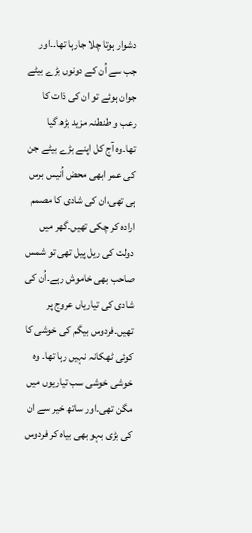دشوار ہوتا چلا جارہا تھا۔۔اور جب سے اُن کے دونوں بڑے بیٹے جوان ہوئے تو ان کی ذات کا رعب و طنطنہ مزید بڑھ گیا تھا۔وہ آج کل اپنے بڑے بیٹے جن کی عمر ابھی محض اُنیس برس ہی تھی،ان کی شادی کا مصمم ارادہ کر چکی تھیں۔گھر میں دولت کی ریل پیل تھی تو شمس صاحب بھی خاموش رہے۔اُن کی شادی کی تیاریاں عروج پر تھیں۔فردوس بیگم کی خوشی کا کوئی ٹھکانہ نہیں رہا تھا۔ وہ خوشی خوشی سب تیاریوں میں مگن تھی۔اور ساتھ خیر سے ان کی بڑی بہو بھی بیاہ کر فردوس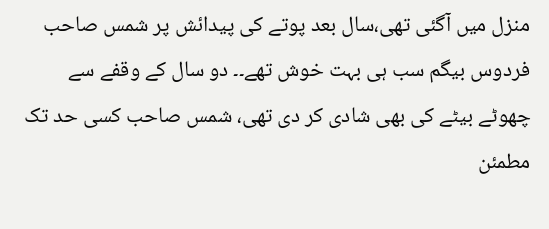منزل میں آگئی تھی،سال بعد پوتے کی پیدائش پر شمس صاحب فردوس بیگم سب ہی بہت خوش تھے۔۔ دو سال کے وقفے سے چھوٹے بیٹے کی بھی شادی کر دی تھی، شمس صاحب کسی حد تک مطمئن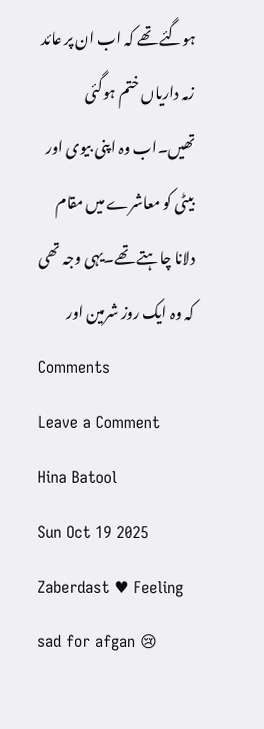ہوگئے تھے کہ اب ان پر عائد زمہ داریاں ختم ہوگئی تھیں۔اب وہ اپنی بیوی اور بیٹی کو معاشرے میں مقام دلانا چاہتے تھے۔یہی وجہ تھی کہ وہ ایک روز شرمین اور
Comments
Leave a Comment
Hina Batool
Sun Oct 19 2025
Zaberdast ♥ Feeling sad for afgan 😢